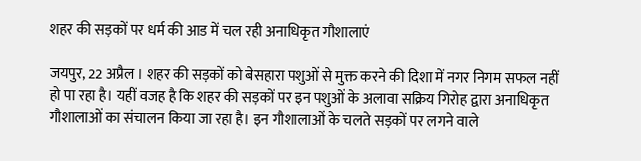शहर की सड़कों पर धर्म की आड में चल रही अनाधिकृत गौशालाएं

जयपुर, 22 अप्रैल । शहर की सड़कों को बेसहारा पशुओं से मुक्त करने की दिशा में नगर निगम सफल नहीं हो पा रहा है। यहीं वजह है कि शहर की सड़कों पर इन पशुओं के अलावा सक्रिय गिरोह द्वारा अनाधिकृत गौशालाओं का संचालन किया जा रहा है। इन गौशालाओं के चलते सड़कों पर लगने वाले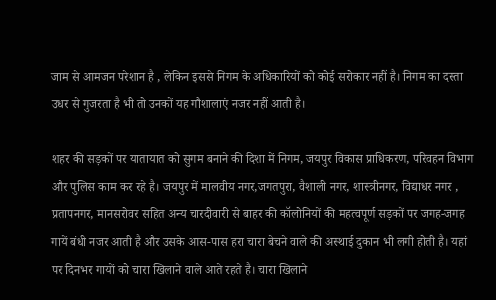जाम से आमजन परेशान है , लेकिन इससे निगम के अधिकारियों को कोई सरोकार नहीं है। निगम का दस्ता उधर से गुजरता है भी तो उनकों यह गौशालाएं नजर नहीं आती है।

शहर की सड़कों पर यातायात को सुगम बनाने की दिशा में निगम, जयपुर विकास प्राधिकरण, परिवहन विभाग और पुलिस काम कर रहे है। जयपुर में मालवीय नगर,जगतपुरा, वैशाली नगर, शास्त्रीनगर, विद्याधर नगर , प्रतापनगर, मानसरोवर सहित अन्य चारदीवारी से बाहर की कॉलोनियों की महत्वपूर्ण सड़कों पर जगह-जगह गायें बंधी नजर आती है और उसके आस-पास हरा चारा बेचने वाले की अस्थाई दुकान भी लगी होती है। यहां पर दिनभर गायों को चारा खिलाने वाले आते रहते है। चारा खिलाने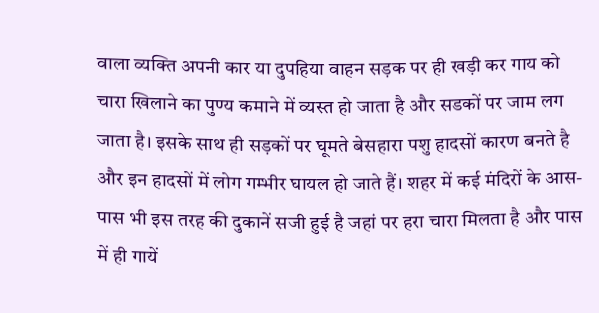वाला व्यक्ति अपनी कार या दुपहिया वाहन सड़क पर ही खड़ी कर गाय को चारा खिलाने का पुण्य कमाने में व्यस्त हो जाता है और सडकों पर जाम लग जाता है। इसके साथ ही सड़कों पर घूमते बेसहारा पशु हादसों कारण बनते है और इन हादसों में लोग गम्भीर घायल हो जाते हैं। शहर में कई मंदिरों के आस-पास भी इस तरह की दुकानें सजी हुई है जहां पर हरा चारा मिलता है और पास में ही गायें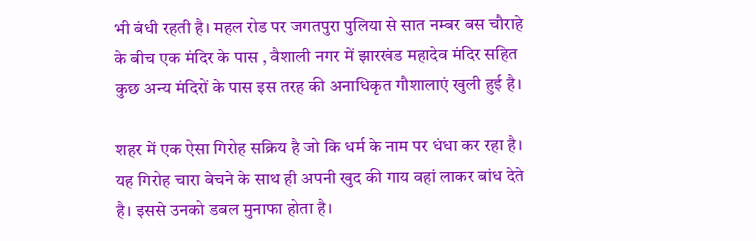भी बंधी रहती है। महल रोड पर जगतपुरा पुलिया से सात नम्बर बस चौराहे के बीच एक मंदिर के पास , वैशाली नगर में झारखंड महादेव मंदिर सहित कुछ अन्य मंदिरों के पास इस तरह की अनाधिकृत गौशालाएं खुली हुई है।

शहर में एक ऐसा गिरोह सक्रिय है जो कि धर्म के नाम पर धंधा कर रहा है। यह गिरोह चारा बेचने के साथ ही अपनी खुद की गाय वहां लाकर बांध देते है। इससे उनको डबल मुनाफा होता है।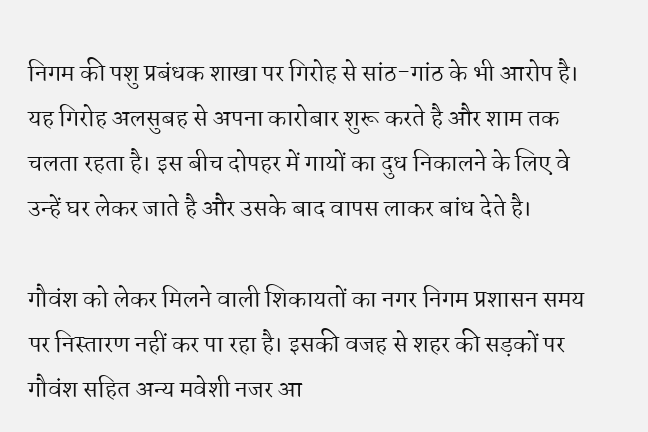निगम की पशु प्रबंधक शाखा पर गिरोह से सांठ-गांठ के भी आरोप है। यह गिरोह अलसुबह से अपना कारोबार शुरू करते है और शाम तक चलता रहता है। इस बीच दोपहर में गायों का दुध निकालने के लिए वे उन्हें घर लेकर जाते है और उसके बाद वापस लाकर बांध देते है।

गौवंश को लेकर मिलने वाली शिकायतों का नगर निगम प्रशासन समय पर निस्तारण नहीं कर पा रहा है। इसकी वजह से शहर की सड़कों पर गौवंश सहित अन्य मवेशी नजर आ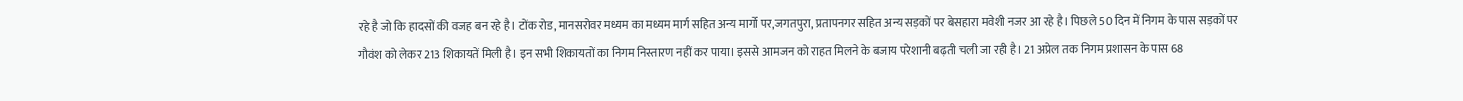रहे है जो कि हादसों की वजह बन रहे है। टोंक रोड, मानसरोवर मध्यम का मध्यम मार्ग सहित अन्य मार्गो पर,जगतपुरा, प्रतापनगर सहित अन्य सड़कों पर बेसहारा मवेशी नजर आ रहे है। पिछले 50 दिन में निगम के पास सड़कों पर गौवंश को लेकर 213 शिकायतें मिली है। इन सभी शिकायतों का निगम निस्तारण नहीं कर पाया। इससे आमजन को राहत मिलने के बजाय परेशानी बढ़ती चली जा रही है। 21 अप्रेल तक निगम प्रशासन के पास 68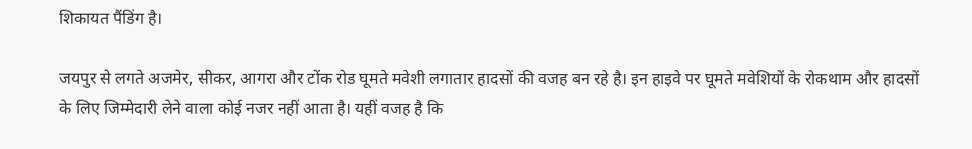शिकायत पैंडिंग है।

जयपुर से लगते अजमेर, सीकर, आगरा और टोंक रोड घूमते मवेशी लगातार हादसों की वजह बन रहे है। इन हाइवे पर घूमते मवेशियों के रोकथाम और हादसों के लिए जिम्मेदारी लेने वाला कोई नजर नहीं आता है। यहीं वजह है कि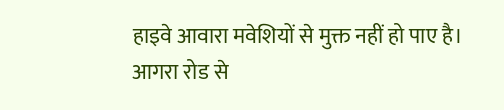हाइवे आवारा मवेशियों से मुक्त नहीं हो पाए है। आगरा रोड से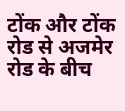टोंक और टोंक रोड से अजमेर रोड के बीच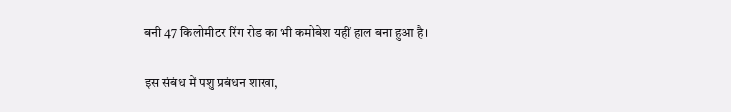बनी 47 किलोमीटर रिंग रोड का भी कमोबेश यहीं हाल बना हुआ है।

इस संबंध में पशु प्रबंधन शाखा,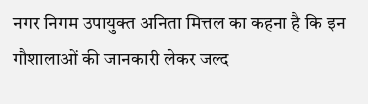नगर निगम उपायुक्त अनिता मित्तल का कहना है कि इन गौशालाओं की जानकारी लेकर जल्द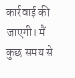कार्रवाई की जाएगी। मैं कुछ समय से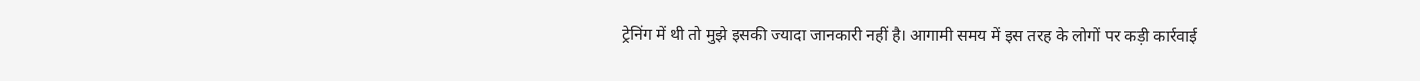ट्रेनिंग में थी तो मुझे इसकी ज्यादा जानकारी नहीं है। आगामी समय में इस तरह के लोगों पर कड़ी कार्रवाई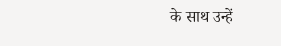के साथ उन्हें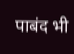पाबंद भी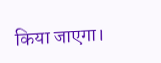किया जाएगा।